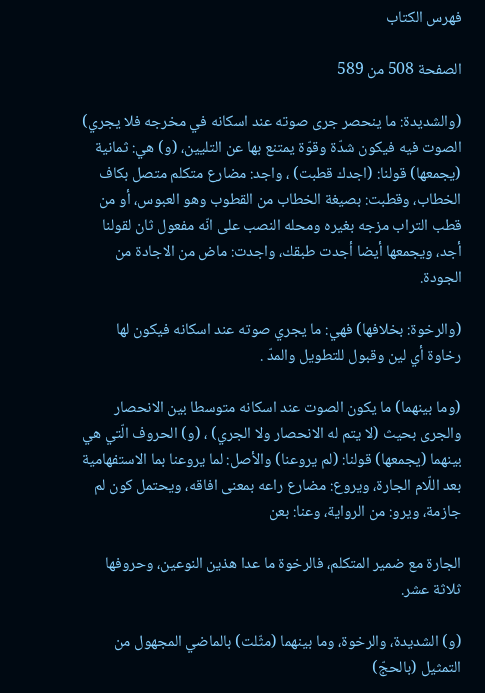فهرس الكتاب

الصفحة 508 من 589

(والشديدة: ما ينحصر جرى صوته عند اسكانه في مخرجه فلا يجري) الصوت فيه فيكون شدّة وقوّة يمتنع بها عن التليين، (و) هي: ثمانية (يجمعها) قولنا: (اجدك قطبت) ، واجد: مضارع متكلم متصل بكاف الخطاب، وقطبت: بصيغة الخطاب من القطوب وهو العبوس، أو من قطب التراب مزجه بغيره ومحله النصب على انّه مفعول ثان لقولنا أجد، ويجمعها أيضا أجدت طبقك، واجدت: ماض من الاجادة من الجودة.

(والرخوة: بخلافها) فهي: ما يجري صوته عند اسكانه فيكون لها رخاوة أي لين وقبول للتطويل والمدّ .

(وما بينهما) ما يكون الصوت عند اسكانه متوسطا بين الانحصار والجرى بحيث (لا يتم له الانحصار ولا الجري) ، (و) الحروف الّتي هي بينهما (يجمعها) قولنا: (لم يروعنا) والأصل: لما يروعنا بما الاستفهامية بعد اللّام الجارة، ويروع: مضارع راعه بمعنى افاقه، ويحتمل كون لم جازمة، ويرو: من الرواية، وعنا: بعن

الجارة مع ضمير المتكلم، فالرخوة ما عدا هذين النوعين، وحروفها ثلاثة عشر.

(و) الشديدة، والرخوة، وما بينهما (مثّلت) بالماضي المجهول من التمثيل (بالحجّ)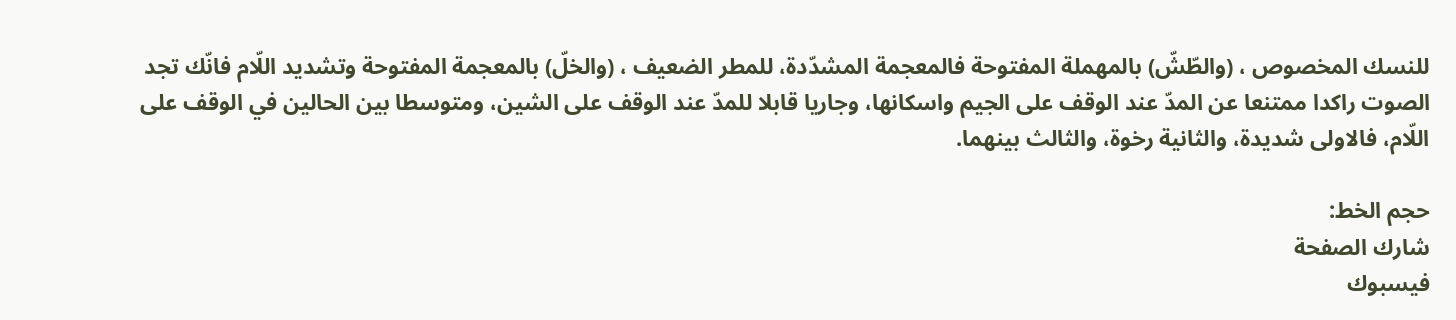للنسك المخصوص ، (والطّشّ) بالمهملة المفتوحة فالمعجمة المشدّدة، للمطر الضعيف ، (والخلّ) بالمعجمة المفتوحة وتشديد اللّام فانّك تجد الصوت راكدا ممتنعا عن المدّ عند الوقف على الجيم واسكانها، وجاريا قابلا للمدّ عند الوقف على الشين، ومتوسطا بين الحالين في الوقف على اللّام، فالاولى شديدة، والثانية رخوة، والثالث بينهما.

حجم الخط:
شارك الصفحة
فيسبوك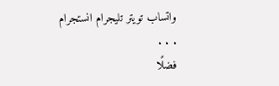واتساب تويتر تليجرام انستجرام
. . .
فضلًا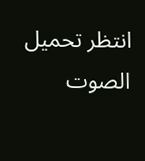انتظر تحميل الصوت